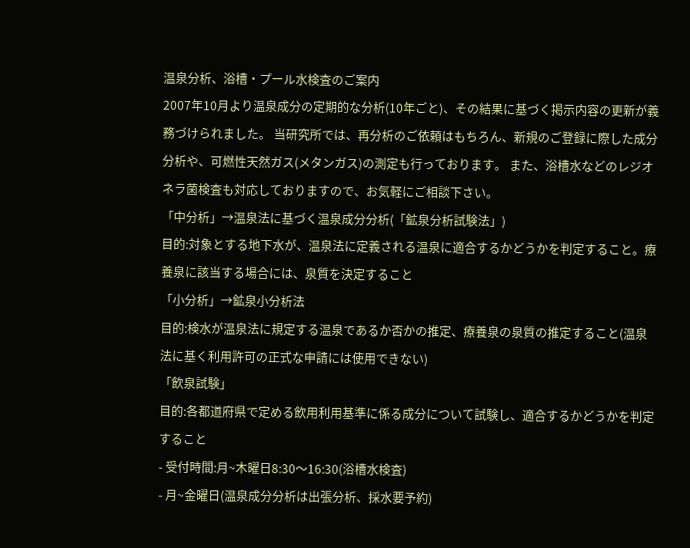温泉分析、浴槽・プール水検査のご案内
2007年10月より温泉成分の定期的な分析(10年ごと)、その結果に基づく掲示内容の更新が義務づけられました。 当研究所では、再分析のご依頼はもちろん、新規のご登録に際した成分分析や、可燃性天然ガス(メタンガス)の測定も行っております。 また、浴槽水などのレジオネラ菌検査も対応しておりますので、お気軽にご相談下さい。
「中分析」→温泉法に基づく温泉成分分析(「鉱泉分析試験法」)
目的:対象とする地下水が、温泉法に定義される温泉に適合するかどうかを判定すること。療養泉に該当する場合には、泉質を決定すること
「小分析」→鉱泉小分析法
目的:検水が温泉法に規定する温泉であるか否かの推定、療養泉の泉質の推定すること(温泉法に基く利用許可の正式な申請には使用できない)
「飲泉試験」
目的:各都道府県で定める飲用利用基準に係る成分について試験し、適合するかどうかを判定すること
- 受付時間:月~木曜日8:30〜16:30(浴槽水検査)
- 月~金曜日(温泉成分分析は出張分析、採水要予約)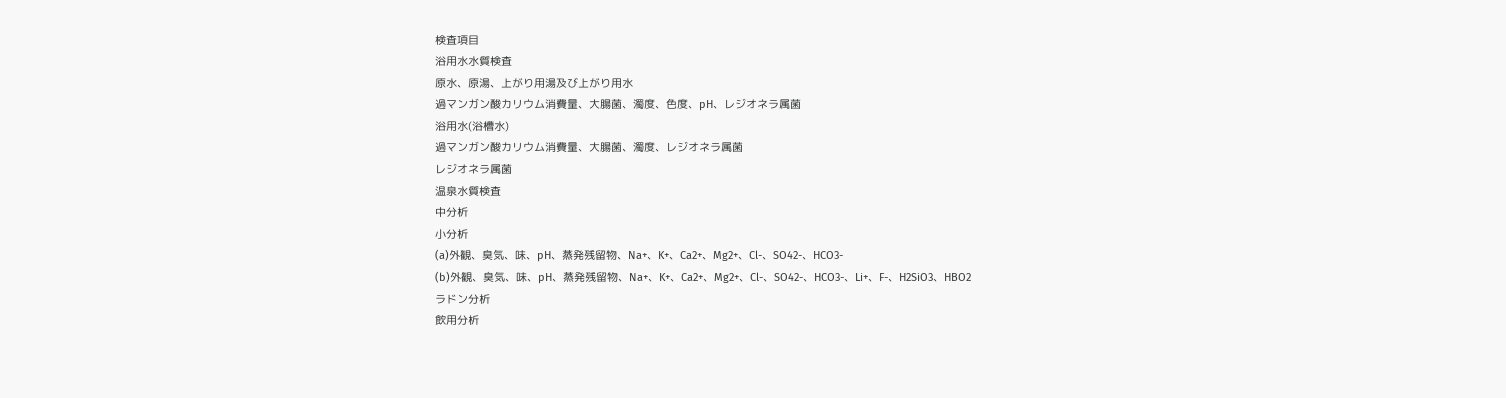検査項目
浴用水水質検査
原水、原湯、上がり用湯及び上がり用水
過マンガン酸カリウム消費量、大腸菌、濁度、色度、pH、レジオネラ属菌
浴用水(浴槽水)
過マンガン酸カリウム消費量、大腸菌、濁度、レジオネラ属菌
レジオネラ属菌
温泉水質検査
中分析
小分析
(a)外観、臭気、味、pH、蒸発残留物、Na+、K+、Ca2+、Mg2+、Cl-、SO42-、HCO3-
(b)外観、臭気、味、pH、蒸発残留物、Na+、K+、Ca2+、Mg2+、Cl-、SO42-、HCO3-、Li+、F-、H2SiO3、HBO2
ラドン分析
飲用分析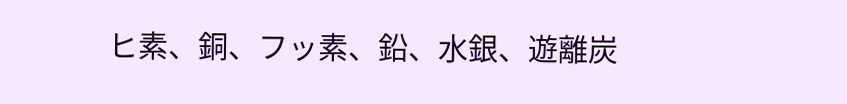ヒ素、銅、フッ素、鉛、水銀、遊離炭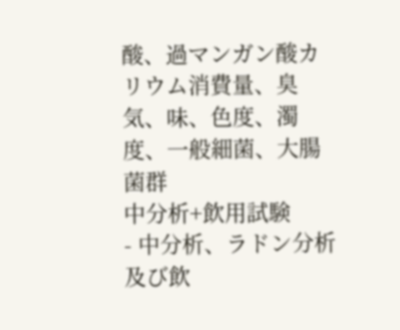酸、過マンガン酸カリウム消費量、臭気、味、色度、濁度、一般細菌、大腸菌群
中分析+飲用試験
- 中分析、ラドン分析及び飲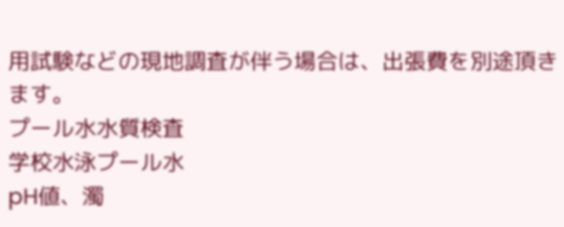用試験などの現地調査が伴う場合は、出張費を別途頂きます。
プール水水質検査
学校水泳プール水
pH値、濁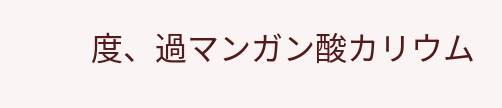度、過マンガン酸カリウム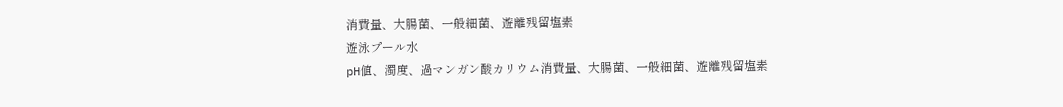消費量、大腸菌、一般細菌、遊離残留塩素
遊泳プール水
pH値、濁度、過マンガン酸カリウム消費量、大腸菌、一般細菌、遊離残留塩素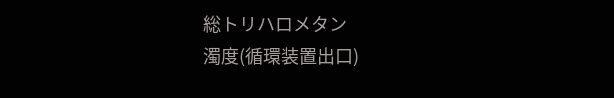総トリハロメタン
濁度(循環装置出口)